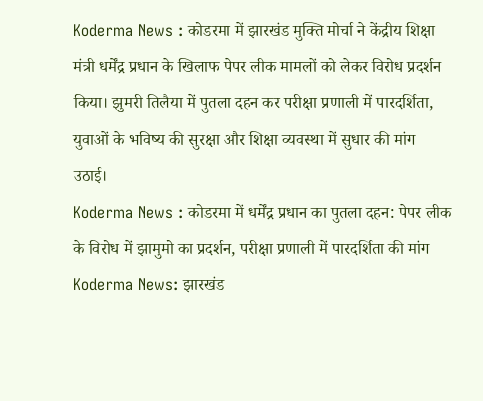Koderma News : कोडरमा में झारखंड मुक्ति मोर्चा ने केंद्रीय शिक्षा मंत्री धर्मेंद्र प्रधान के खिलाफ पेपर लीक मामलों को लेकर विरोध प्रदर्शन किया। झुमरी तिलैया में पुतला दहन कर परीक्षा प्रणाली में पारदर्शिता, युवाओं के भविष्य की सुरक्षा और शिक्षा व्यवस्था में सुधार की मांग उठाई।
Koderma News : कोडरमा में धर्मेंद्र प्रधान का पुतला दहन: पेपर लीक के विरोध में झामुमो का प्रदर्शन, परीक्षा प्रणाली में पारदर्शिता की मांग
Koderma News: झारखंड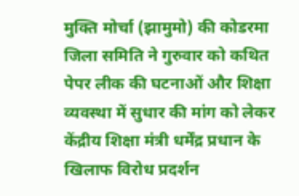मुक्ति मोर्चा (झामुमो) की कोडरमा जिला समिति ने गुरुवार को कथित पेपर लीक की घटनाओं और शिक्षा व्यवस्था में सुधार की मांग को लेकर केंद्रीय शिक्षा मंत्री धर्मेंद्र प्रधान के खिलाफ विरोध प्रदर्शन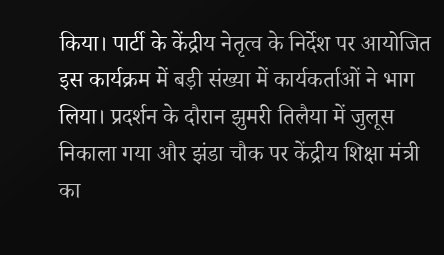किया। पार्टी के केंद्रीय नेतृत्व के निर्देश पर आयोजित इस कार्यक्रम में बड़ी संख्या में कार्यकर्ताओं ने भाग लिया। प्रदर्शन के दौरान झुमरी तिलैया में जुलूस निकाला गया और झंडा चौक पर केंद्रीय शिक्षा मंत्री का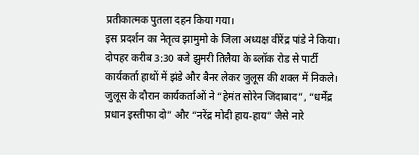प्रतीकात्मक पुतला दहन किया गया।
इस प्रदर्शन का नेतृत्व झामुमो के जिला अध्यक्ष वीरेंद्र पांडे ने किया। दोपहर करीब 3:30 बजे झुमरी तिलैया के ब्लॉक रोड से पार्टी कार्यकर्ता हाथों में झंडे और बैनर लेकर जुलूस की शक्ल में निकले। जुलूस के दौरान कार्यकर्ताओं ने “हेमंत सोरेन जिंदाबाद”, “धर्मेंद्र प्रधान इस्तीफा दो” और “नरेंद्र मोदी हाय-हाय” जैसे नारे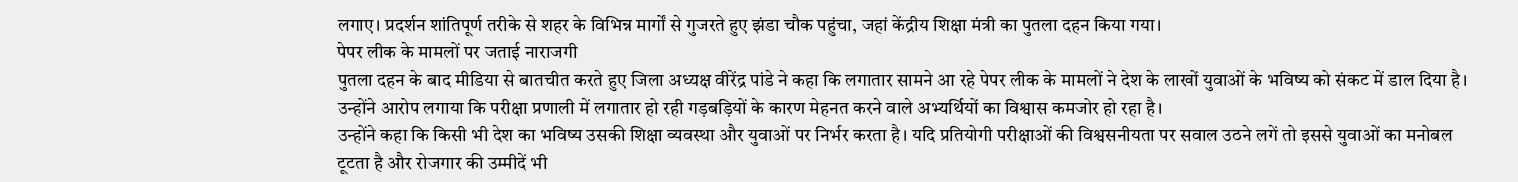लगाए। प्रदर्शन शांतिपूर्ण तरीके से शहर के विभिन्न मार्गों से गुजरते हुए झंडा चौक पहुंचा, जहां केंद्रीय शिक्षा मंत्री का पुतला दहन किया गया।
पेपर लीक के मामलों पर जताई नाराजगी
पुतला दहन के बाद मीडिया से बातचीत करते हुए जिला अध्यक्ष वीरेंद्र पांडे ने कहा कि लगातार सामने आ रहे पेपर लीक के मामलों ने देश के लाखों युवाओं के भविष्य को संकट में डाल दिया है। उन्होंने आरोप लगाया कि परीक्षा प्रणाली में लगातार हो रही गड़बड़ियों के कारण मेहनत करने वाले अभ्यर्थियों का विश्वास कमजोर हो रहा है।
उन्होंने कहा कि किसी भी देश का भविष्य उसकी शिक्षा व्यवस्था और युवाओं पर निर्भर करता है। यदि प्रतियोगी परीक्षाओं की विश्वसनीयता पर सवाल उठने लगें तो इससे युवाओं का मनोबल टूटता है और रोजगार की उम्मीदें भी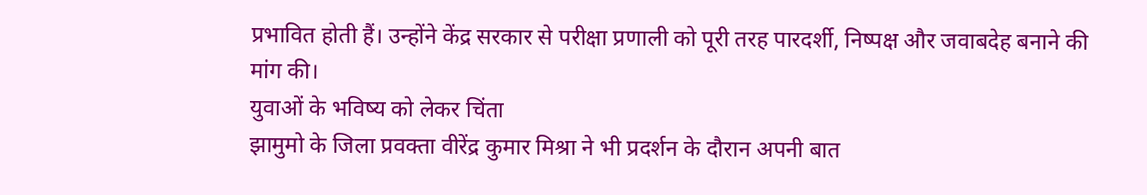प्रभावित होती हैं। उन्होंने केंद्र सरकार से परीक्षा प्रणाली को पूरी तरह पारदर्शी, निष्पक्ष और जवाबदेह बनाने की मांग की।
युवाओं के भविष्य को लेकर चिंता
झामुमो के जिला प्रवक्ता वीरेंद्र कुमार मिश्रा ने भी प्रदर्शन के दौरान अपनी बात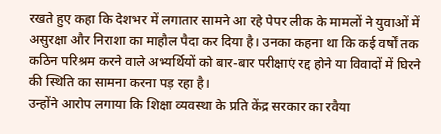रखते हुए कहा कि देशभर में लगातार सामने आ रहे पेपर लीक के मामलों ने युवाओं में असुरक्षा और निराशा का माहौल पैदा कर दिया है। उनका कहना था कि कई वर्षों तक कठिन परिश्रम करने वाले अभ्यर्थियों को बार-बार परीक्षाएं रद्द होने या विवादों में घिरने की स्थिति का सामना करना पड़ रहा है।
उन्होंने आरोप लगाया कि शिक्षा व्यवस्था के प्रति केंद्र सरकार का रवैया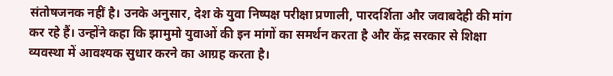संतोषजनक नहीं है। उनके अनुसार, देश के युवा निष्पक्ष परीक्षा प्रणाली, पारदर्शिता और जवाबदेही की मांग कर रहे हैं। उन्होंने कहा कि झामुमो युवाओं की इन मांगों का समर्थन करता है और केंद्र सरकार से शिक्षा व्यवस्था में आवश्यक सुधार करने का आग्रह करता है।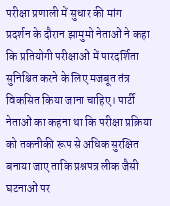परीक्षा प्रणाली में सुधार की मांग
प्रदर्शन के दौरान झामुमो नेताओं ने कहा कि प्रतियोगी परीक्षाओं में पारदर्शिता सुनिश्चित करने के लिए मजबूत तंत्र विकसित किया जाना चाहिए। पार्टी नेताओं का कहना था कि परीक्षा प्रक्रिया को तकनीकी रूप से अधिक सुरक्षित बनाया जाए ताकि प्रश्नपत्र लीक जैसी घटनाओं पर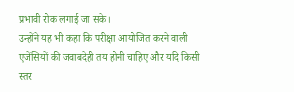प्रभावी रोक लगाई जा सके।
उन्होंने यह भी कहा कि परीक्षा आयोजित करने वाली एजेंसियों की जवाबदेही तय होनी चाहिए और यदि किसी स्तर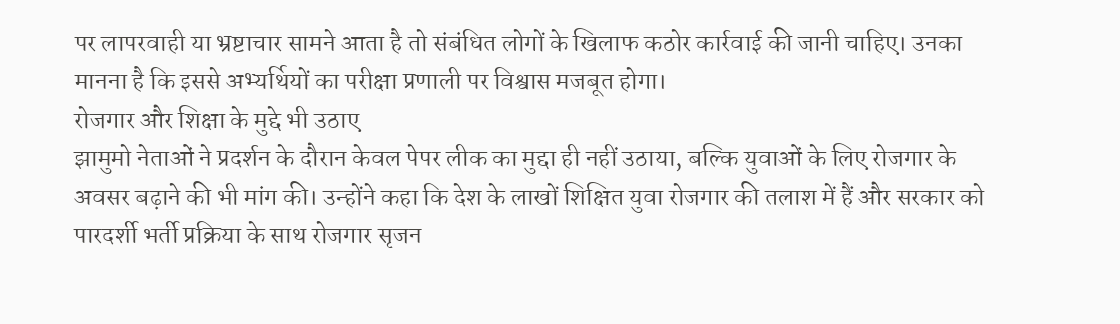पर लापरवाही या भ्रष्टाचार सामने आता है तो संबंधित लोगों के खिलाफ कठोर कार्रवाई की जानी चाहिए। उनका मानना है कि इससे अभ्यर्थियों का परीक्षा प्रणाली पर विश्वास मजबूत होगा।
रोजगार और शिक्षा के मुद्दे भी उठाए
झामुमो नेताओं ने प्रदर्शन के दौरान केवल पेपर लीक का मुद्दा ही नहीं उठाया, बल्कि युवाओं के लिए रोजगार के अवसर बढ़ाने की भी मांग की। उन्होंने कहा कि देश के लाखों शिक्षित युवा रोजगार की तलाश में हैं और सरकार को पारदर्शी भर्ती प्रक्रिया के साथ रोजगार सृजन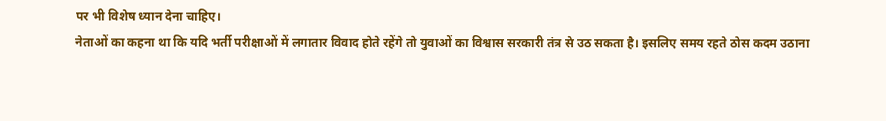पर भी विशेष ध्यान देना चाहिए।
नेताओं का कहना था कि यदि भर्ती परीक्षाओं में लगातार विवाद होते रहेंगे तो युवाओं का विश्वास सरकारी तंत्र से उठ सकता है। इसलिए समय रहते ठोस कदम उठाना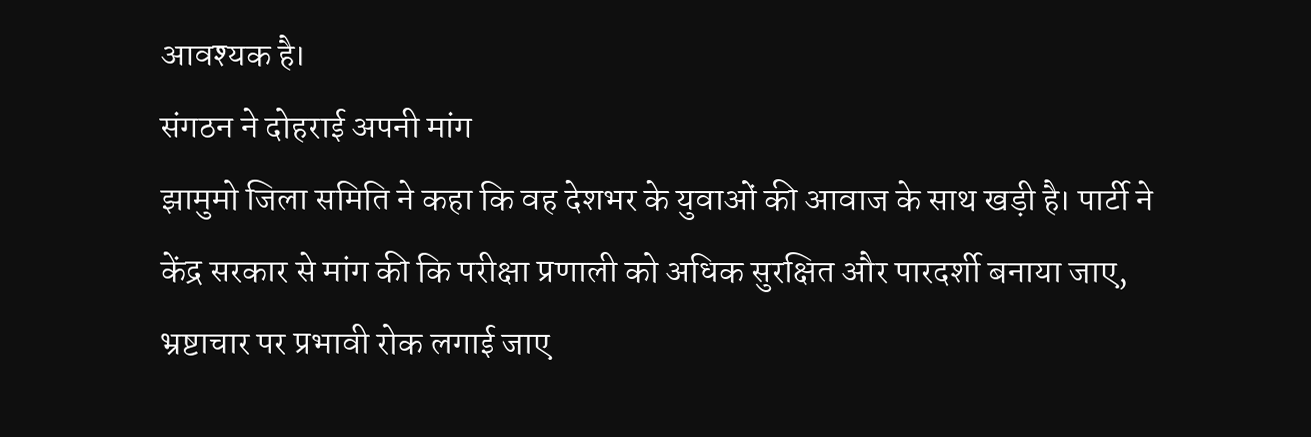आवश्यक है।
संगठन ने दोहराई अपनी मांग
झामुमो जिला समिति ने कहा कि वह देशभर के युवाओं की आवाज के साथ खड़ी है। पार्टी ने केंद्र सरकार से मांग की कि परीक्षा प्रणाली को अधिक सुरक्षित और पारदर्शी बनाया जाए, भ्रष्टाचार पर प्रभावी रोक लगाई जाए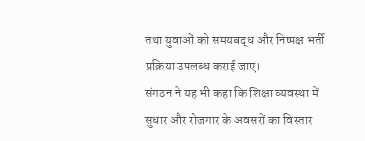तथा युवाओं को समयबद्ध और निष्पक्ष भर्ती प्रक्रिया उपलब्ध कराई जाए।
संगठन ने यह भी कहा कि शिक्षा व्यवस्था में सुधार और रोजगार के अवसरों का विस्तार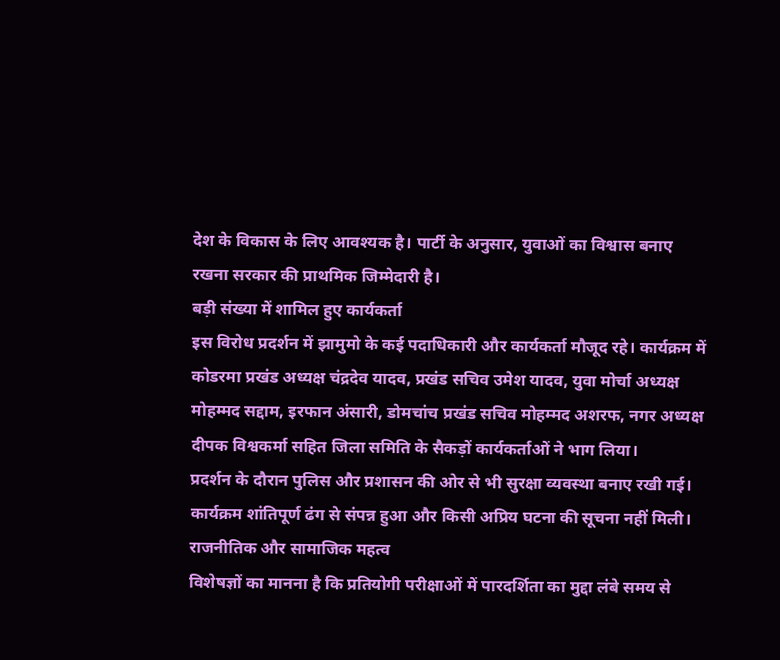देश के विकास के लिए आवश्यक है। पार्टी के अनुसार, युवाओं का विश्वास बनाए रखना सरकार की प्राथमिक जिम्मेदारी है।
बड़ी संख्या में शामिल हुए कार्यकर्ता
इस विरोध प्रदर्शन में झामुमो के कई पदाधिकारी और कार्यकर्ता मौजूद रहे। कार्यक्रम में कोडरमा प्रखंड अध्यक्ष चंद्रदेव यादव, प्रखंड सचिव उमेश यादव, युवा मोर्चा अध्यक्ष मोहम्मद सद्दाम, इरफान अंसारी, डोमचांच प्रखंड सचिव मोहम्मद अशरफ, नगर अध्यक्ष दीपक विश्वकर्मा सहित जिला समिति के सैकड़ों कार्यकर्ताओं ने भाग लिया।
प्रदर्शन के दौरान पुलिस और प्रशासन की ओर से भी सुरक्षा व्यवस्था बनाए रखी गई। कार्यक्रम शांतिपूर्ण ढंग से संपन्न हुआ और किसी अप्रिय घटना की सूचना नहीं मिली।
राजनीतिक और सामाजिक महत्व
विशेषज्ञों का मानना है कि प्रतियोगी परीक्षाओं में पारदर्शिता का मुद्दा लंबे समय से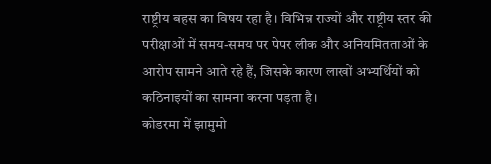राष्ट्रीय बहस का विषय रहा है। विभिन्न राज्यों और राष्ट्रीय स्तर की परीक्षाओं में समय-समय पर पेपर लीक और अनियमितताओं के आरोप सामने आते रहे हैं, जिसके कारण लाखों अभ्यर्थियों को कठिनाइयों का सामना करना पड़ता है।
कोडरमा में झामुमो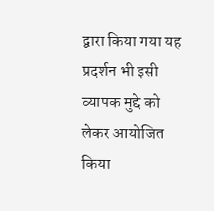द्वारा किया गया यह प्रदर्शन भी इसी व्यापक मुद्दे को लेकर आयोजित किया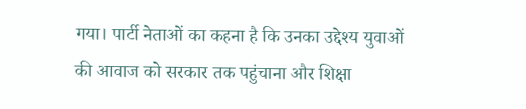गया। पार्टी नेताओं का कहना है कि उनका उद्देश्य युवाओं की आवाज को सरकार तक पहुंचाना और शिक्षा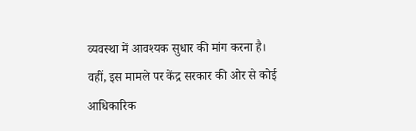व्यवस्था में आवश्यक सुधार की मांग करना है। वहीं, इस मामले पर केंद्र सरकार की ओर से कोई आधिकारिक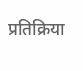प्रतिक्रिया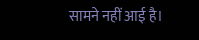सामने नहीं आई है।